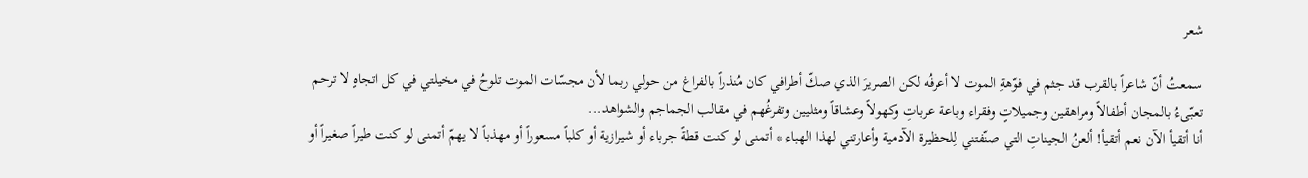شعر

سمعتُ أنّ شاعراً بالقرب قد جثم في فوّهةِ الموت لا أعرفُه لكن الصريرَ الذي صكّ أطرافي كان مُنذراً بالفراغ من حولي ربما لأن مجسّات الموت تلوحُ في مخيلتي في كل اتجاهٍ لا ترحم تعبّىءُ بالمجان أطفالاً ومراهقين وجميلاتٍ وفقراء وباعة عرباتِ وكهولاً وعشاقاً ومثليين وتفرغُهم في مقالب الجماجم والشواهد...
أنا أتقيأ الآن نعم أتقيأ! ألعنُ الجيناتِ التي صنّفتني لِلحظيرة الآدمية وأعارتني لهذا الهباء * أتمنى لو كنت قطةً جرباء أو شيرازية أو كلباً مسعوراً أو مهذباً لا يهمّ أتمنى لو كنت طيراً صغيراً أو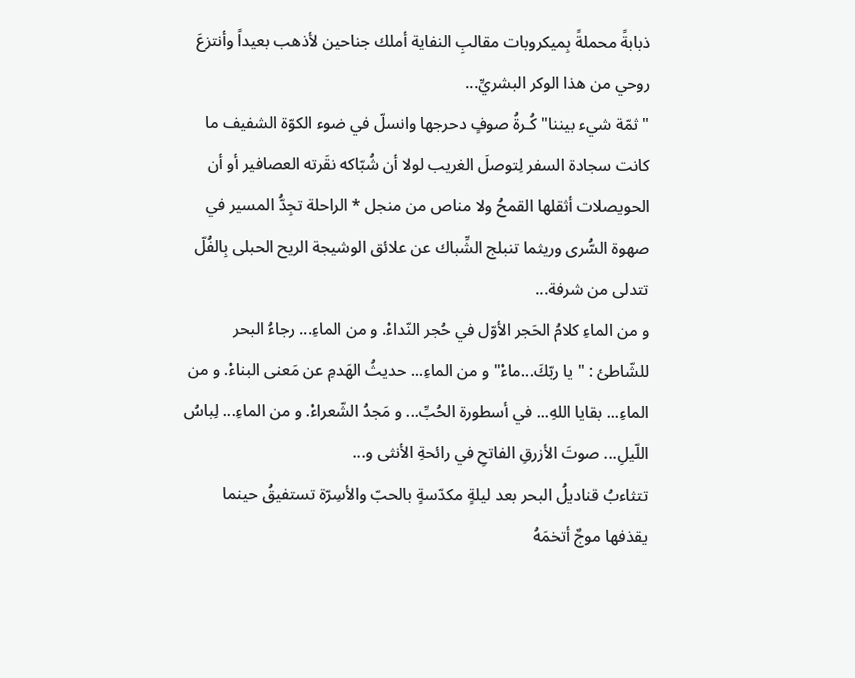ذبابةً محملةً بِميكروبات مقالبِ النفاية أملك جناحين لأذهب بعيداً وأنتزعَ روحي من هذا الوكر البشريِّ...
"ثمّة شيء بيننا" كُـرةُ صوفٍ دحرجها وانسلّ في ضوء الكوّة الشفيف ما كانت سجادة السفر لِتوصلَ الغريب لولا أن شُبّاكه نقَرته العصافير أو أن الحويصلات أثقلها القمحُ ولا مناص من منجل * الراحلة تجِدُّ المسير في صهوة السُّرى وريثما تنبلج الشِّباك عن علائق الوشيجة الريح الحبلى بِالفُلّ تتدلى من شرفة...
و من الماءِ كلامُ الحَجر الأوّل في حُجر النّداءْ. و من الماءِ... رجاءُ البحر للشّاطئ : " يا ربّكَ...ماءْ" و من الماءِ... حديثُ الهَدمِ عن مَعنى البناءْ. و من الماءِ... بقايا اللهِ... في أسطورة الحُبِّ... و مَجدُ الشّعراءْ. و من الماءِ... لِباسُ اللّيلِ... صوتَ الأزرقِ الفاتحِ في رائحةِ الأنثى و...
تتثاءبُ قناديلُ البحر بعد ليلةٍ مكدّسةٍ بالحبّ والأسِرّة تستفيقُ حينما يقذفها موجٌ أتخمَهُ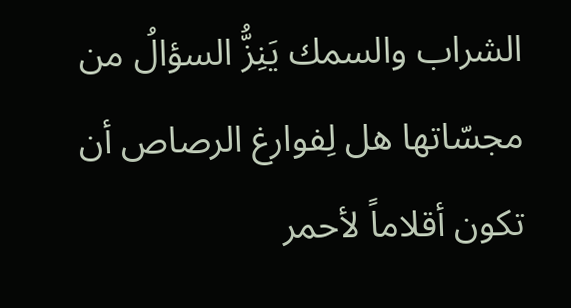الشراب والسمك يَنِزُّ السؤالُ من مجسّاتها هل لِفوارغ الرصاص أن تكون أقلاماً لأحمر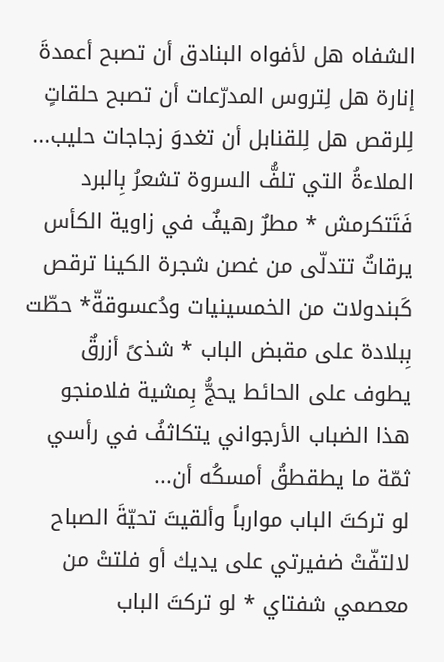الشفاه هل لأفواه البنادق أن تصبح أعمدةَ إنارة هل لِتروس المدرّعات أن تصبح حلقاتٍ لِلرقص هل لِلقنابل أن تغدوَ زجاجات حليب...
الملاءةُ التي تلفُّ السروة تشعرُ بِالبرد فَتَتكرمش * مطرٌ رهيفٌ في زاوية الكأس يرقاتٌ تتدلّى من غصن شجرة الكينا ترقص كَبندولات من الخمسينيات ودُعسوقةّ* حطّت بِبلادة على مقبض الباب * شذىً أزرقٌ يطوف على الحائط يحجُّ بِمشية فلامنجو هذا الضباب الأرجواني يتكاثفُ في رأسي ثمّة ما يطقطقُ أمسكُه أن...
لو تركتَ الباب موارباً وألقيتَ تحيّةَ الصباح لالتفّتْ ضفيرتي على يديك أو فلتتْ من معصمي شفتاي * لو تركتَ الباب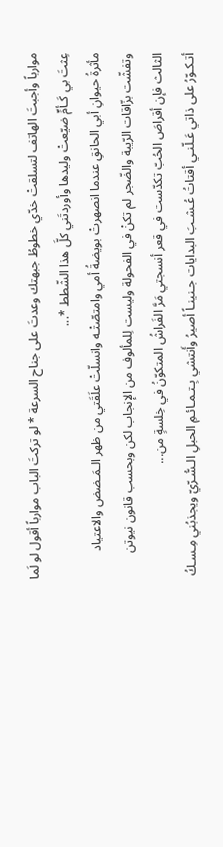موارباً وأجبتَ الهاتف لتسلقتْ خدّي خطوطُ جبهتك وعدتَ على جناح السرعة * لو تركتَ الباب موارباً أقول لو لَما عِثتَ بي كَـأمٍّ ضيّعتْ وليدها وأوردتَني كلَّ هذا الشّطط *...
مأثرةُ حيوانِ أبي الحانقِ عندما انصهرتْ بويضةُ أمي وامتصّتْـه وانسلّتْ علَقَتي من ظهر الـمَـضض والاعتياد وتفشّت بزّاقات الرّيبة والضّجر لم تكنْ في الفحولة وليست لِلمألوف من الإنجاب لكن وبحسب قانون نيوتن الثالث فإن أقراصَ الحُبّ تكدّست في قعر أنسجتي مَرَّ الفَراشُ المتكوّنُ في خِلسةٍ من...
أتـكـوّرُ على ذاتي عَـلّنـي أقتاتُ عُـشـبَ البدايات جـنينـاً أصيرُ وأَنتشي بِـتـمـائـمِ الحبلِ الـسُّـرّيّ ويجذبُني مِـسـكُ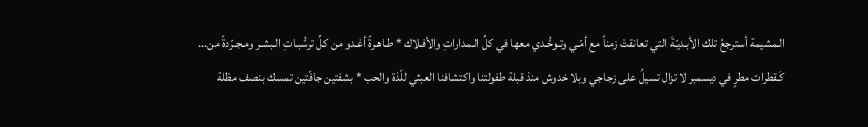الـمشيمة أسترجعُ تلك الأبـديّـةَ التي تعانقتْ زمناً مع أمّـي وتـوحُّـدي معها في كلِّ الـمداراتِ والأفـلاك * طـاهـرةً أغـدو من كلِّ ترسُّبـاتِ الـبشـر ومـجـرّدةً من...
كَـقطرات مطرٍ في ديسمبر لا تزال تسيلُ على زجاجي وبلا خدوش منذ قبلة طفولتنا واكتشافنا العبثي للّذة والحب * بشفتين جافّتين تمسك بنصف مظلة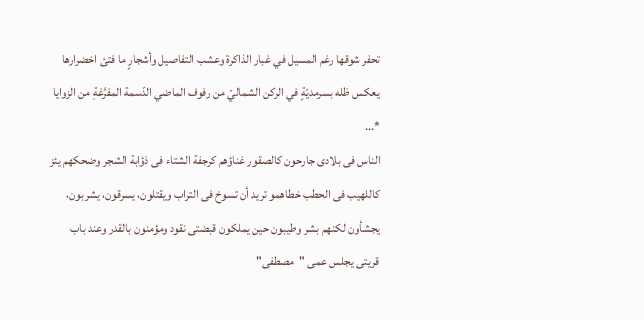تحفر شوقها رغم المسيل في غبار الذاكرة وعشب التفاصيل وأشجارٍ ما فتئ اخضرارها يعكس ظله بسرمديّةٍ في الركن الشماليّ من رفوف الماضي الدّسمة المفرَّغةِ من الزوايا *...
الناس فى بلادى جارحون كالصقور غناؤهم كرجفة الشتاء فى ذؤابة الشجر وضحكهم يئز كاللهيب فى الحطب خطاهمو تريد أن تسوخ فى التراب ويقتلون، يسرقون، يشربون، يجشأون لكنهم بشر وطيبون حين يملكون قبضتى نقود ومؤمنون بالقدر وعند باب قريتى يجلس عمى "مصطفى"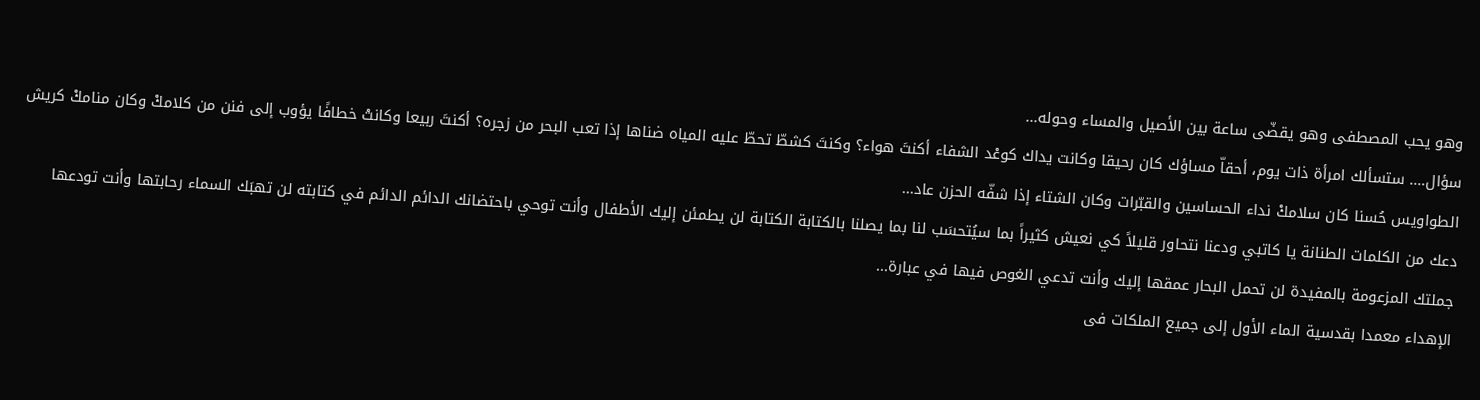وهو يحب المصطفى وهو يقضّى ساعة بين الأصيل والمساء وحوله...
سؤال…. ستسألك امرأة ذات يوم، أحقاّ مساؤك كان رحيقا وكانت يداك كوعْد الشفاء أكنتَ هواء؟ وكنتَ كشطّ تحطّ عليه المياه ضناها إذا تعب البحر من زجره؟ أكنتَ ربيعا وكانتْ خطافًا يؤوب إلى فنن من كلامكْ وكان منامكْ كريش الطواويس حُسنا كان سلامكْ نداء الحساسين والقبّرات وكان الشتاء إذا شفّه الحزن عاد...
دعك من الكلمات الطنانة يا كاتبي ودعنا نتحاور قليلاً كي نعيش كثيراً بما سيُتحسَب لنا بما يصلنا بالكتابة الكتابة لن يطمئن إليك الأطفال وأنت توحي باحتضانك الدائم الدائم في كتابته لن تهبَك السماء رحابتها وأنت تودعها جملتك المزعومة بالمفيدة لن تحمل البحار عمقها إليك وأنت تدعي الغوص فيها في عبارة...
الإهداء معمدا بقدسية الماء الأول إلى جميع الملكات فى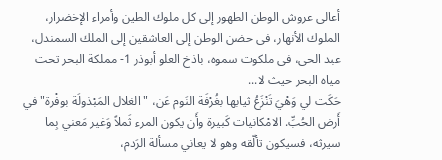أعالى عروش الوطن الطهور إلى كل ملوك الطين وأمراء الإخضرار، الملوك الأنهار، فى حضن الوطن إلى العاشقين إلى الملك السمندل، عبد الحى، فى ملكوت سموه، باذخ العلو أبوذر 1- مملكة البحر تحت مياه البحر حيث لا...
حَكَت لي وَهْيَ تَنْزَعُ ثيابها بغُرْفَة النَوم عَن، "الغلال المَبْذولَة بوفْرة" في أَرض الحُبِّ. الامْكانيات كَبيرة وأَن يكون المرء ثَملاً وَغير مَعني بِما سيرثه، فسيكون تألّقه وهو لا يعاني مسألة الرَدم،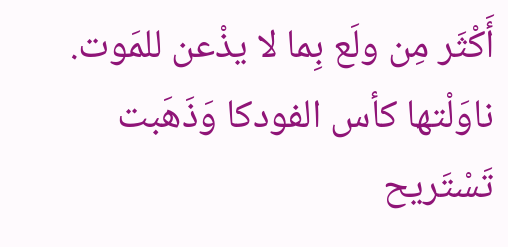أَكْثَر مِن ولَع بِما لا يذْعن للمَوت. ناوَلْتها كأس الفودكا وَذَهَبت تَسْتَريح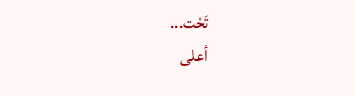تَحْت...
أعلى